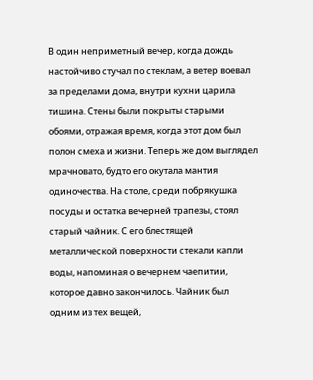В один неприметный вечер, когда дождь настойчиво стучал по стеклам, а ветер воевал за пределами дома, внутри кухни царила тишина. Стены были покрыты старыми обоями, отражая время, когда этот дом был полон смеха и жизни. Теперь же дом выглядел мрачновато, будто его окутала мантия одиночества. На столе, среди побрякушка посуды и остатка вечерней трапезы, стоял старый чайник. С его блестящей металлической поверхности стекали капли воды, напоминая о вечернем чаепитии, которое давно закончилось. Чайник был одним из тех вещей,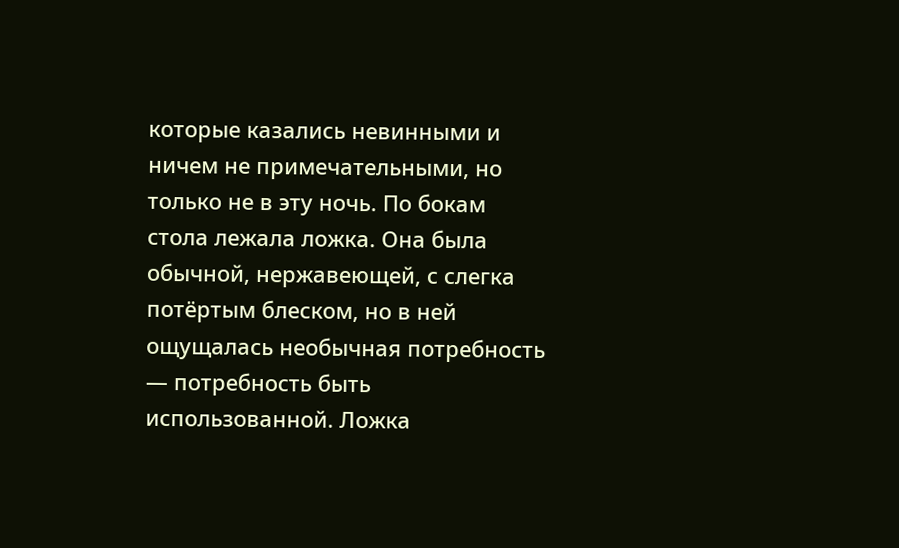которые казались невинными и ничем не примечательными, но только не в эту ночь. По бокам стола лежала ложка. Она была обычной, нержавеющей, с слегка потёртым блеском, но в ней ощущалась необычная потребность — потребность быть использованной. Ложка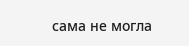сама не могла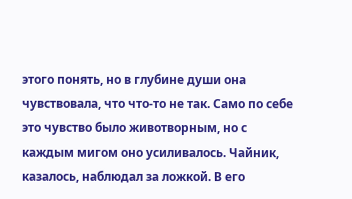этого понять, но в глубине души она чувствовала, что что-то не так. Само по себе это чувство было животворным, но с каждым мигом оно усиливалось. Чайник, казалось, наблюдал за ложкой. В его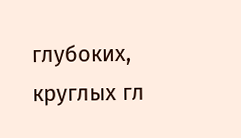глубоких, круглых гл